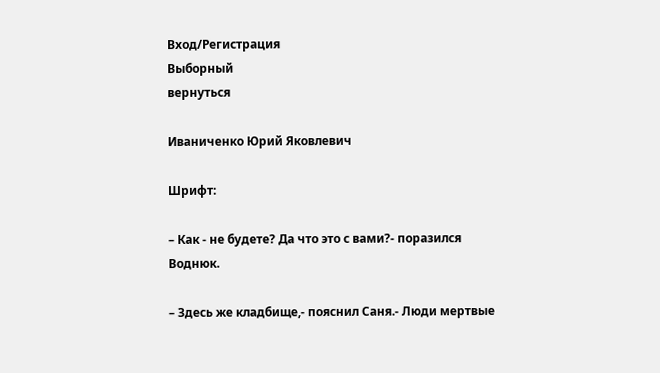Вход/Регистрация
Выборный
вернуться

Иваниченко Юрий Яковлевич

Шрифт:

– Как - не будете? Да что это с вами?- поразился Воднюк.

– Здесь же кладбище,- пояснил Саня.- Люди мертвые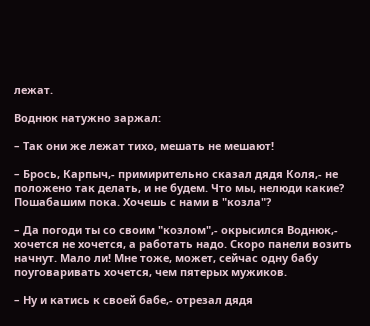лежат.

Воднюк натужно заржал:

– Так они же лежат тихо, мешать не мешают!

– Брось, Карпыч,- примирительно сказал дядя Коля,- не положено так делать, и не будем. Что мы, нелюди какие? Пошабашим пока. Хочешь с нами в "козла"?

– Да погоди ты со своим "козлом",- окрысился Воднюк,- хочется не хочется, а работать надо. Скоро панели возить начнут. Мало ли! Мне тоже, может, сейчас одну бабу поуговаривать хочется, чем пятерых мужиков.

– Ну и катись к своей бабе,- отрезал дядя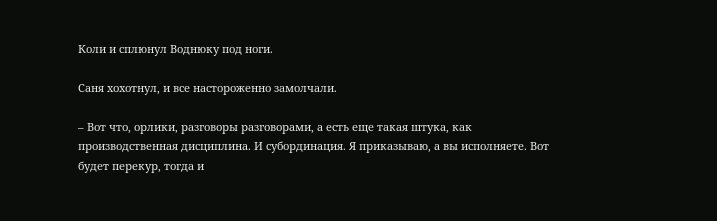Коли и сплюнул Воднюку под ноги.

Саня хохотнул, и все настороженно замолчали.

– Вот что, орлики, разговоры разговорами, а есть еще такая штука, как производственная дисциплина. И субординация. Я приказываю, а вы исполняете. Вот будет перекур, тогда и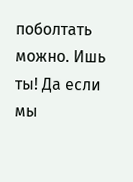поболтать можно. Ишь ты! Да если мы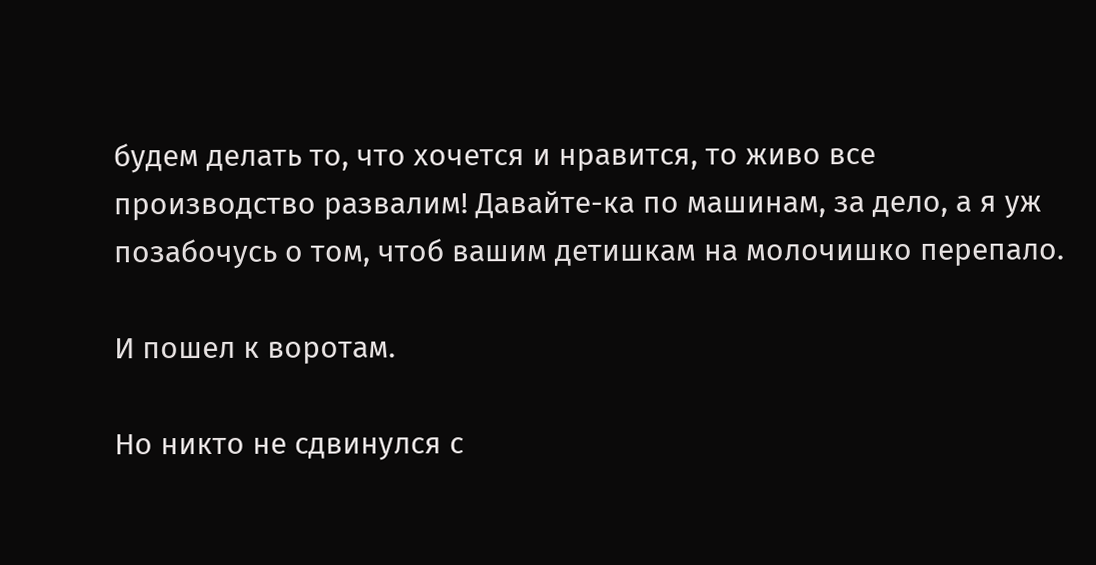будем делать то, что хочется и нравится, то живо все производство развалим! Давайте-ка по машинам, за дело, а я уж позабочусь о том, чтоб вашим детишкам на молочишко перепало.

И пошел к воротам.

Но никто не сдвинулся с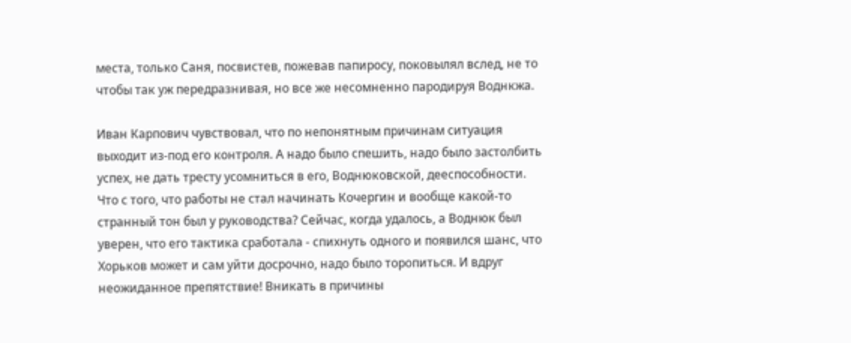места, только Саня, посвистев, пожевав папиросу, поковылял вслед, не то чтобы так уж передразнивая, но все же несомненно пародируя Воднкжа.

Иван Карпович чувствовал, что по непонятным причинам ситуация выходит из-под его контроля. А надо было спешить, надо было застолбить успех, не дать тресту усомниться в его, Воднюковской, дееспособности. Что с того, что работы не стал начинать Кочергин и вообще какой-то странный тон был у руководства? Сейчас, когда удалось, а Воднюк был уверен, что его тактика сработала - спихнуть одного и появился шанс, что Хорьков может и сам уйти досрочно, надо было торопиться. И вдруг неожиданное препятствие! Вникать в причины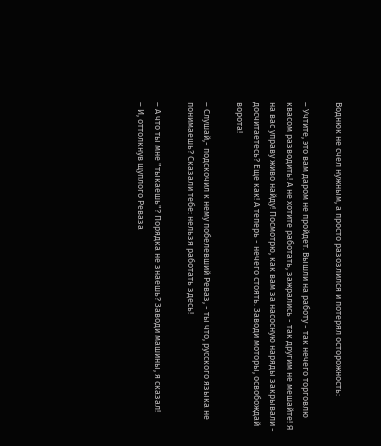Воднюк не счел нужным, а просто разозлился и потерял осторожность:

– Учтите, это вам даром не пройдет. Вышли на работу - так нечего торговлю квасом разводить! А не хотите работать, зажрались - так другим не мешайте! Я на вас управу живо найду! Посмотрю, как вам за насосную наряды закрывали - досчитаетесь? Еще как! А теперь - нечего стоять. Заводи моторы, освобождай ворота!

– Слушай,- подскочил к нему побелевший Реваз, - ты что, русского языка не понимаешь? Сказали тебе: нельзя работать здесь!

– А что ты мне "тыкаешь"? Порядка не знаешь? Заводи машины, я сказал!
– И, оттолкнув щуплого Реваза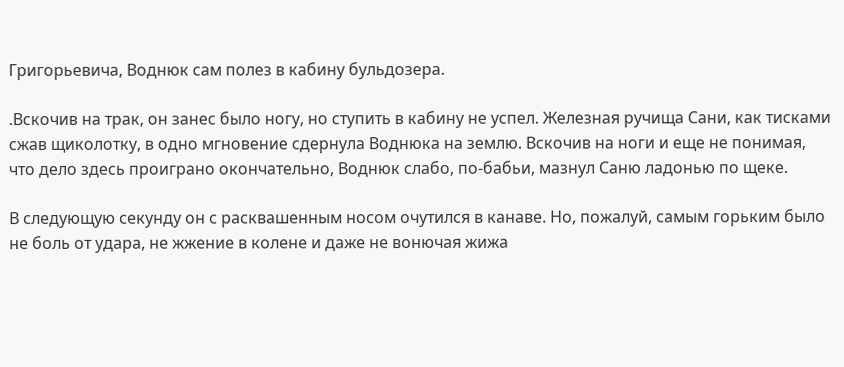Григорьевича, Воднюк сам полез в кабину бульдозера.

.Вскочив на трак, он занес было ногу, но ступить в кабину не успел. Железная ручища Сани, как тисками сжав щиколотку, в одно мгновение сдернула Воднюка на землю. Вскочив на ноги и еще не понимая, что дело здесь проиграно окончательно, Воднюк слабо, по-бабьи, мазнул Саню ладонью по щеке.

В следующую секунду он с расквашенным носом очутился в канаве. Но, пожалуй, самым горьким было не боль от удара, не жжение в колене и даже не вонючая жижа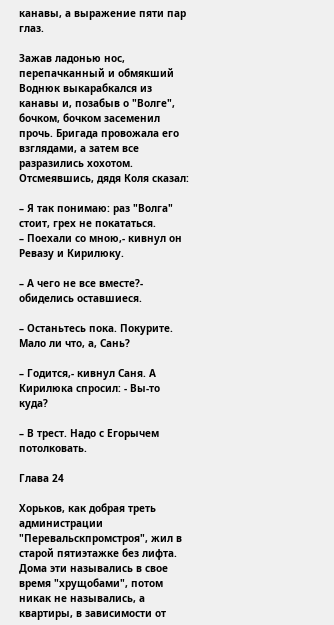канавы, а выражение пяти пар глаз.

Зажав ладонью нос, перепачканный и обмякший Воднюк выкарабкался из канавы и, позабыв о "Волге", бочком, бочком засеменил прочь. Бригада провожала его взглядами, а затем все разразились хохотом. Отсмеявшись, дядя Коля сказал:

– Я так понимаю: раз "Волга" стоит, грех не покататься.
– Поехали со мною,- кивнул он Ревазу и Кирилюку.

– А чего не все вместе?- обиделись оставшиеся.

– Останьтесь пока. Покурите. Мало ли что, а, Сань?

– Годится,- кивнул Саня. А Кирилюка спросил: - Вы-то куда?

– В трест. Надо с Егорычем потолковать.

Глава 24

Хорьков, как добрая треть администрации "Перевальскпромстроя", жил в старой пятиэтажке без лифта. Дома эти назывались в свое время "хрущобами", потом никак не назывались, а квартиры, в зависимости от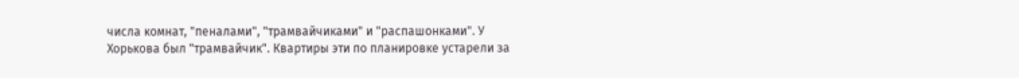числа комнат, "пеналами", "трамвайчиками" и "распашонками". У Хорькова был "трамвайчик". Квартиры эти по планировке устарели за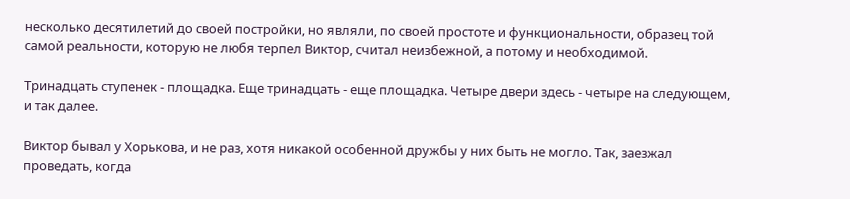несколько десятилетий до своей постройки, но являли, по своей простоте и функциональности, образец той самой реальности, которую не любя терпел Виктор, считал неизбежной, а потому и необходимой.

Тринадцать ступенек - площадка. Еще тринадцать - еще площадка. Четыре двери здесь - четыре на следующем, и так далее.

Виктор бывал у Хорькова, и не раз, хотя никакой особенной дружбы у них быть не могло. Так, заезжал проведать, когда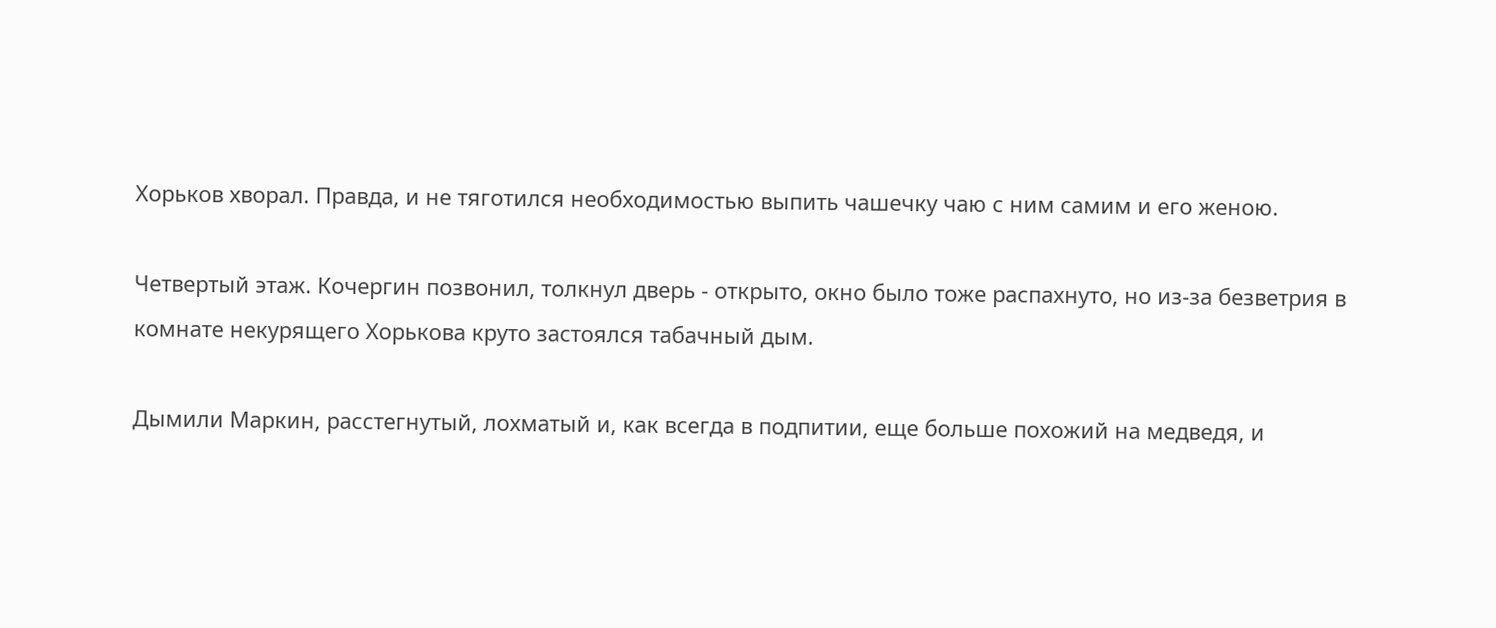Хорьков хворал. Правда, и не тяготился необходимостью выпить чашечку чаю с ним самим и его женою.

Четвертый этаж. Кочергин позвонил, толкнул дверь - открыто, окно было тоже распахнуто, но из-за безветрия в комнате некурящего Хорькова круто застоялся табачный дым.

Дымили Маркин, расстегнутый, лохматый и, как всегда в подпитии, еще больше похожий на медведя, и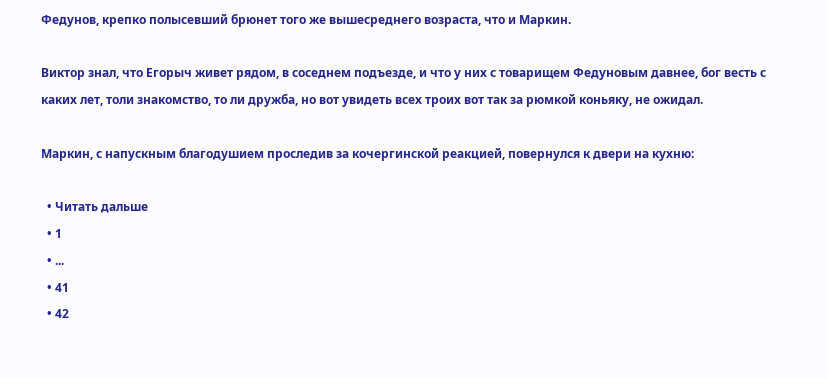Федунов, крепко полысевший брюнет того же вышесреднего возраста, что и Маркин.

Виктор знал, что Егорыч живет рядом, в соседнем подъезде, и что у них с товарищем Федуновым давнее, бог весть с каких лет, толи знакомство, то ли дружба, но вот увидеть всех троих вот так за рюмкой коньяку, не ожидал.

Маркин, с напускным благодушием проследив за кочергинской реакцией, повернулся к двери на кухню:

  • Читать дальше
  • 1
  • ...
  • 41
  • 42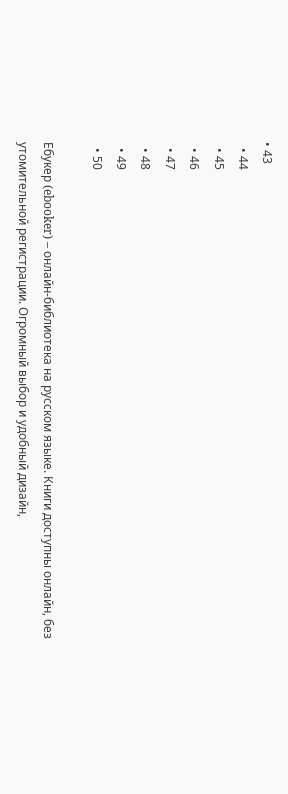• 43
  • 44
  • 45
  • 46
  • 47
  • 48
  • 49
  • 50

Ебукер (ebooker) – онлайн-библиотека на русском языке. Книги доступны онлайн, без утомительной регистрации. Огромный выбор и удобный дизайн,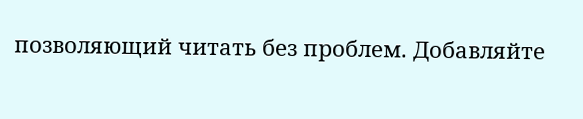позволяющий читать без проблем. Добавляйте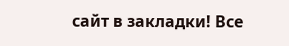сайт в закладки! Все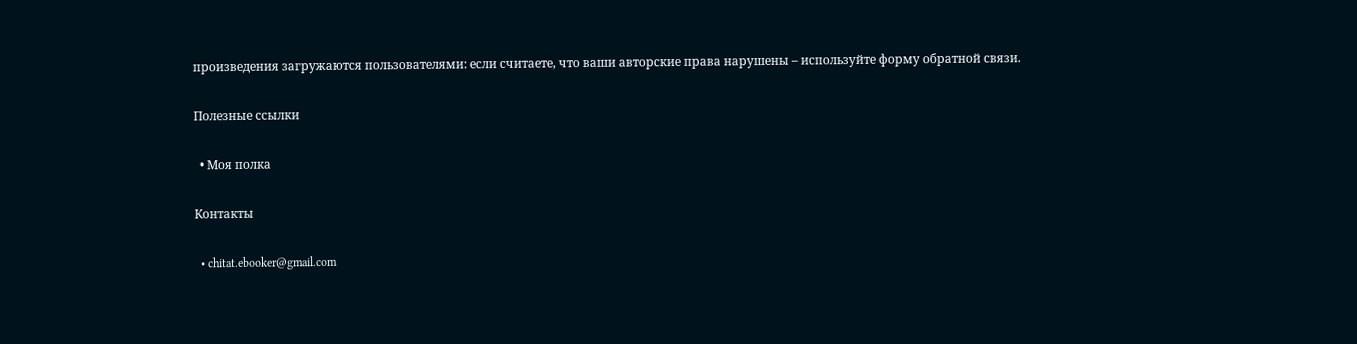произведения загружаются пользователями: если считаете, что ваши авторские права нарушены – используйте форму обратной связи.

Полезные ссылки

  • Моя полка

Контакты

  • chitat.ebooker@gmail.com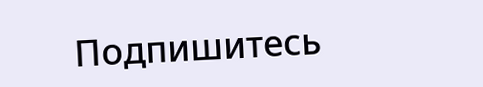Подпишитесь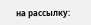на рассылку: